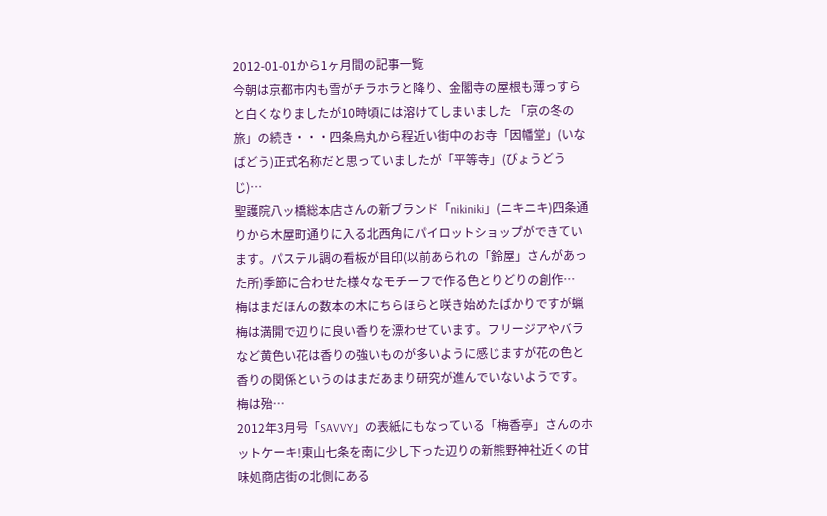2012-01-01から1ヶ月間の記事一覧
今朝は京都市内も雪がチラホラと降り、金閣寺の屋根も薄っすらと白くなりましたが10時頃には溶けてしまいました 「京の冬の旅」の続き・・・四条烏丸から程近い街中のお寺「因幡堂」(いなばどう)正式名称だと思っていましたが「平等寺」(びょうどうじ)…
聖護院八ッ橋総本店さんの新ブランド「nikiniki」(ニキニキ)四条通りから木屋町通りに入る北西角にパイロットショップができています。パステル調の看板が目印(以前あられの「鈴屋」さんがあった所)季節に合わせた様々なモチーフで作る色とりどりの創作…
梅はまだほんの数本の木にちらほらと咲き始めたばかりですが蝋梅は満開で辺りに良い香りを漂わせています。フリージアやバラなど黄色い花は香りの強いものが多いように感じますが花の色と香りの関係というのはまだあまり研究が進んでいないようです。梅は殆…
2012年3月号「SAVVY」の表紙にもなっている「梅香亭」さんのホットケーキ!東山七条を南に少し下った辺りの新熊野神社近くの甘味処商店街の北側にある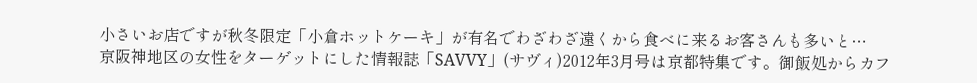小さいお店ですが秋冬限定「小倉ホットケーキ」が有名でわざわざ遠くから食べに来るお客さんも多いと…
京阪神地区の女性をターゲットにした情報誌「SAVVY」(サヴィ)2012年3月号は京都特集です。御飯処からカフ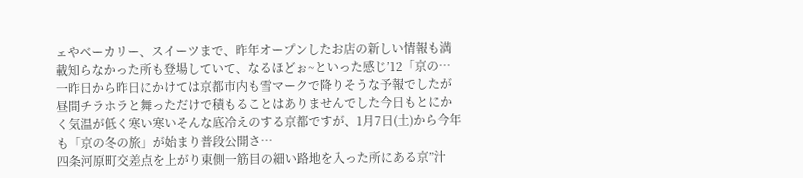ェやベーカリー、スイーツまで、昨年オープンしたお店の新しい情報も満載知らなかった所も登場していて、なるほどぉ~といった感じ’12「京の…
一昨日から昨日にかけては京都市内も雪マークで降りそうな予報でしたが昼間チラホラと舞っただけで積もることはありませんでした今日もとにかく気温が低く寒い寒いそんな底冷えのする京都ですが、1月7日(土)から今年も「京の冬の旅」が始まり普段公開さ…
四条河原町交差点を上がり東側一筋目の細い路地を入った所にある京”汁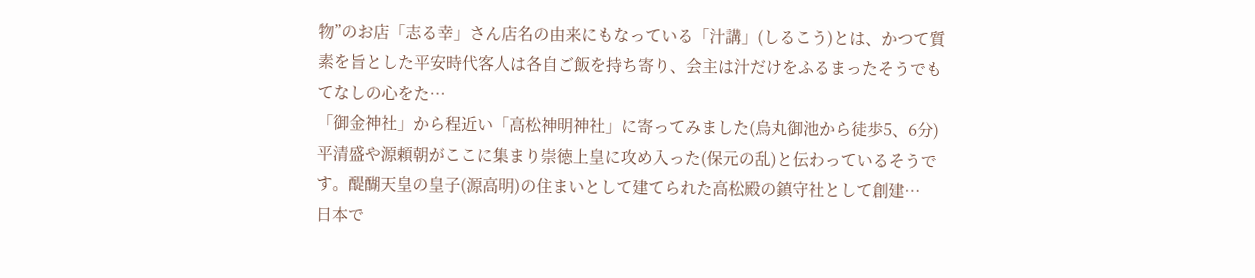物”のお店「志る幸」さん店名の由来にもなっている「汁講」(しるこう)とは、かつて質素を旨とした平安時代客人は各自ご飯を持ち寄り、会主は汁だけをふるまったそうでもてなしの心をた…
「御金神社」から程近い「高松神明神社」に寄ってみました(烏丸御池から徒歩5、6分)平清盛や源頼朝がここに集まり崇徳上皇に攻め入った(保元の乱)と伝わっているそうです。醍醐天皇の皇子(源高明)の住まいとして建てられた高松殿の鎮守社として創建…
日本で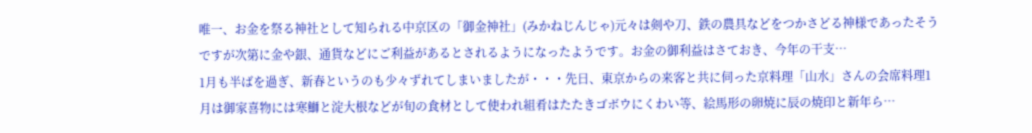唯一、お金を祭る神社として知られる中京区の「御金神社」(みかねじんじゃ)元々は剣や刀、鉄の農具などをつかさどる神様であったそうですが次第に金や銀、通貨などにご利益があるとされるようになったようです。お金の御利益はさておき、今年の干支…
1月も半ばを過ぎ、新春というのも少々ずれてしまいましたが・・・先日、東京からの来客と共に伺った京料理「山水」さんの会席料理1月は御家喜物には寒鰤と淀大根などが旬の食材として使われ組肴はたたきゴボウにくわい等、絵馬形の卵焼に辰の焼印と新年ら…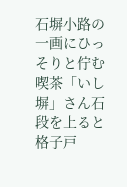石塀小路の一画にひっそりと佇む喫茶「いし塀」さん石段を上ると格子戸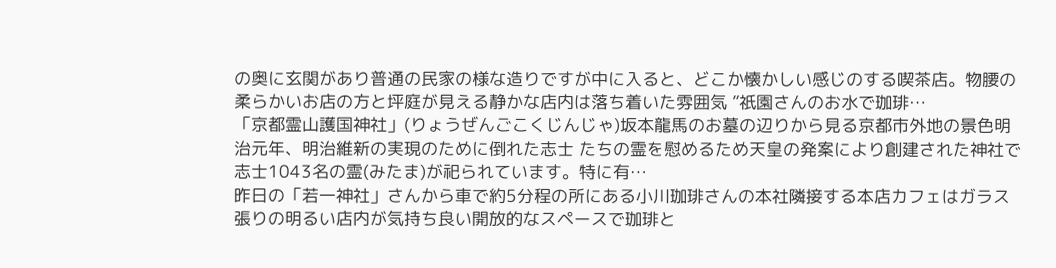の奥に玄関があり普通の民家の様な造りですが中に入ると、どこか懐かしい感じのする喫茶店。物腰の柔らかいお店の方と坪庭が見える静かな店内は落ち着いた雰囲気 ”祇園さんのお水で珈琲…
「京都霊山護国神社」(りょうぜんごこくじんじゃ)坂本龍馬のお墓の辺りから見る京都市外地の景色明治元年、明治維新の実現のために倒れた志士 たちの霊を慰めるため天皇の発案により創建された神社で志士1043名の霊(みたま)が祀られています。特に有…
昨日の「若一神社」さんから車で約5分程の所にある小川珈琲さんの本社隣接する本店カフェはガラス張りの明るい店内が気持ち良い開放的なスペースで珈琲と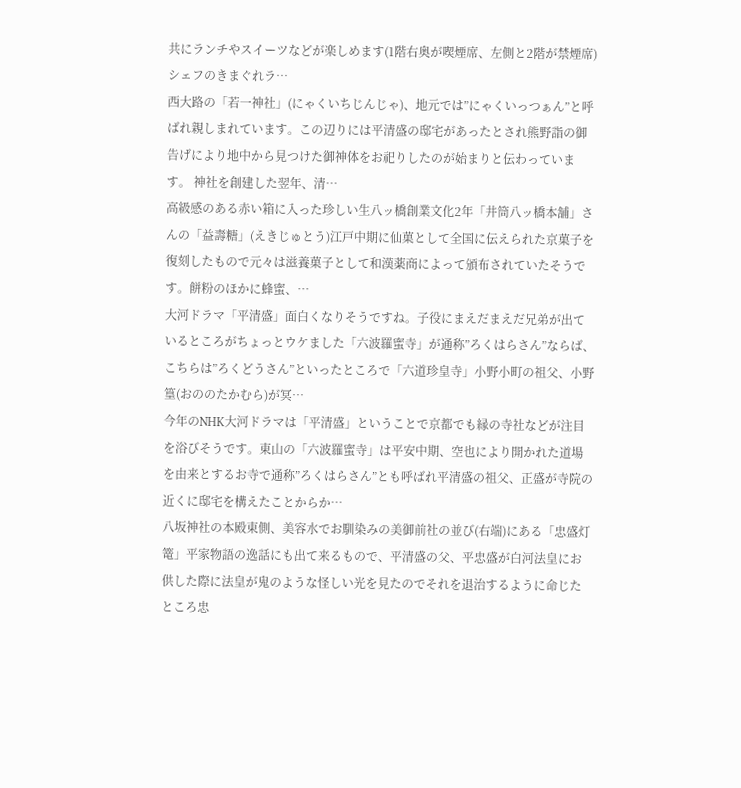共にランチやスイーツなどが楽しめます(1階右奥が喫煙席、左側と2階が禁煙席) シェフのきまぐれラ…
西大路の「若一神社」(にゃくいちじんじゃ)、地元では”にゃくいっつぁん”と呼ばれ親しまれています。この辺りには平清盛の邸宅があったとされ熊野詣の御告げにより地中から見つけた御神体をお祀りしたのが始まりと伝わっています。 神社を創建した翌年、清…
高級感のある赤い箱に入った珍しい生八ッ橋創業文化2年「井筒八ッ橋本舗」さんの「益壽糖」(えきじゅとう)江戸中期に仙菓として全国に伝えられた京菓子を復刻したもので元々は滋養菓子として和漢薬商によって頒布されていたそうです。餅粉のほかに蜂蜜、…
大河ドラマ「平清盛」面白くなりそうですね。子役にまえだまえだ兄弟が出ているところがちょっとウケました「六波羅蜜寺」が通称”ろくはらさん”ならば、こちらは”ろくどうさん”といったところで「六道珍皇寺」小野小町の祖父、小野篁(おののたかむら)が冥…
今年のNHK大河ドラマは「平清盛」ということで京都でも縁の寺社などが注目を浴びそうです。東山の「六波羅蜜寺」は平安中期、空也により開かれた道場を由来とするお寺で通称”ろくはらさん”とも呼ばれ平清盛の祖父、正盛が寺院の近くに邸宅を構えたことからか…
八坂神社の本殿東側、美容水でお馴染みの美御前社の並び(右端)にある「忠盛灯篭」平家物語の逸話にも出て来るもので、平清盛の父、平忠盛が白河法皇にお供した際に法皇が鬼のような怪しい光を見たのでそれを退治するように命じたところ忠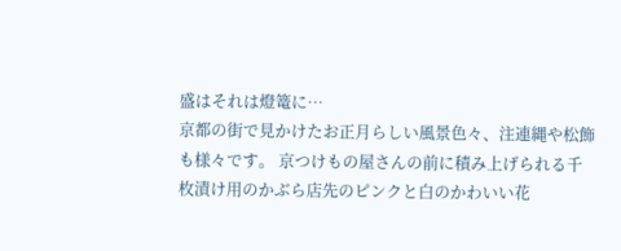盛はそれは燈篭に…
京都の街で見かけたお正月らしい風景色々、注連縄や松飾も様々です。 京つけもの屋さんの前に積み上げられる千枚漬け用のかぶら店先のピンクと白のかわいい花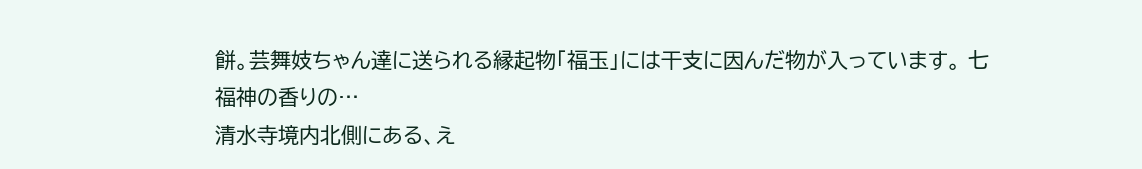餅。芸舞妓ちゃん達に送られる縁起物「福玉」には干支に因んだ物が入っています。 七福神の香りの…
清水寺境内北側にある、え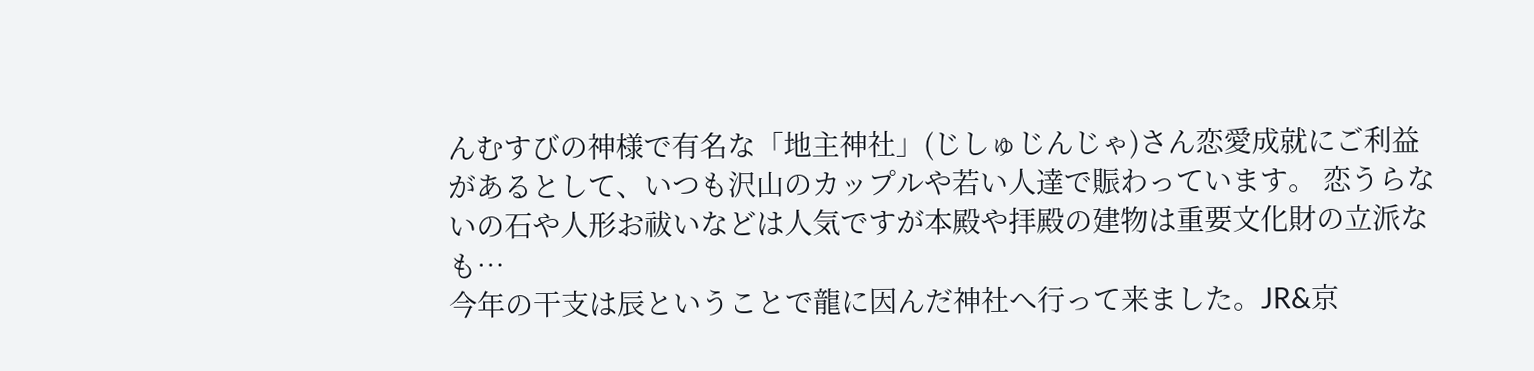んむすびの神様で有名な「地主神社」(じしゅじんじゃ)さん恋愛成就にご利益があるとして、いつも沢山のカップルや若い人達で賑わっています。 恋うらないの石や人形お祓いなどは人気ですが本殿や拝殿の建物は重要文化財の立派なも…
今年の干支は辰ということで龍に因んだ神社へ行って来ました。JR&京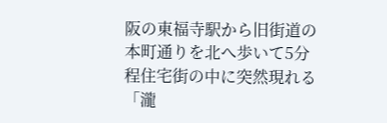阪の東福寺駅から旧街道の本町通りを北へ歩いて5分程住宅街の中に突然現れる「瀧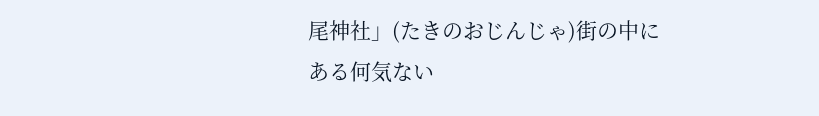尾神社」(たきのおじんじゃ)街の中にある何気ない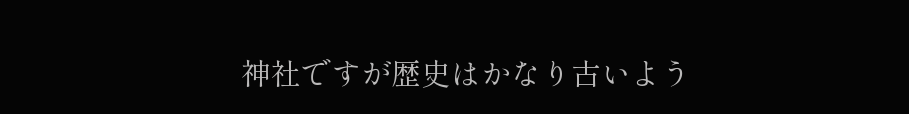神社ですが歴史はかなり古いよう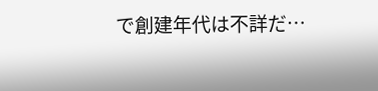で創建年代は不詳だ…